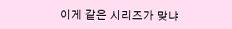이게 같은 시리즈가 맞냐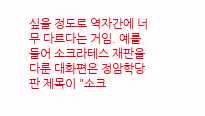싶을 정도로 역자간에 너무 다르다는 거임. 예를들어 소크라테스 재판을 다룬 대화편은 정암학당판 제목이 "소크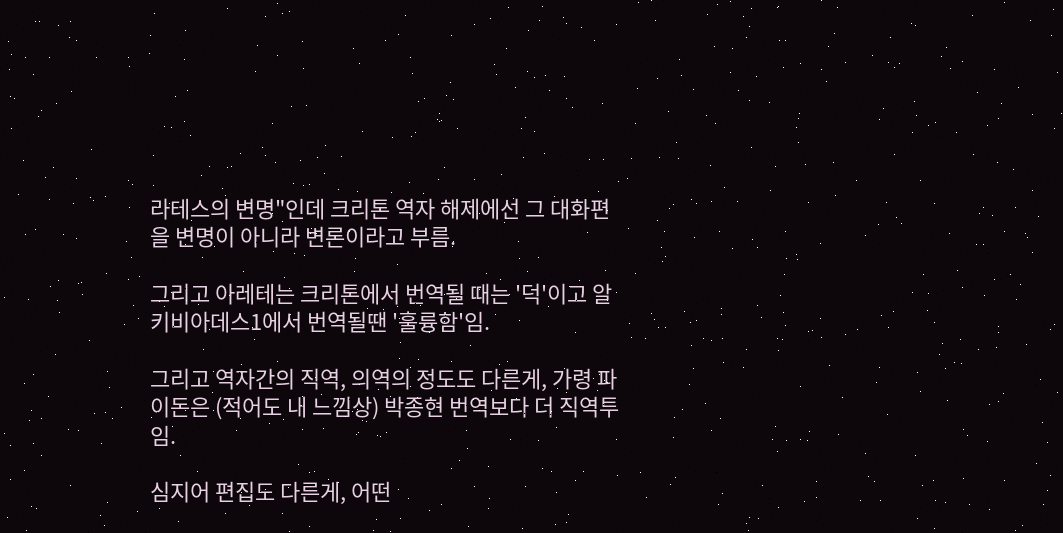라테스의 변명"인데 크리톤 역자 해제에선 그 대화편을 변명이 아니라 변론이라고 부름.

그리고 아레테는 크리톤에서 번역될 때는 '덕'이고 알키비아데스1에서 번역될땐 '훌륭함'임.

그리고 역자간의 직역, 의역의 정도도 다른게, 가령 파이돈은 (적어도 내 느낌상) 박종현 번역보다 더 직역투임.

심지어 편집도 다른게, 어떤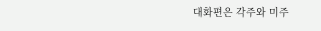대화편은 각주와 미주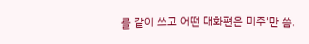를 같이 쓰고 어떤 대화편은 미주'만 씀.